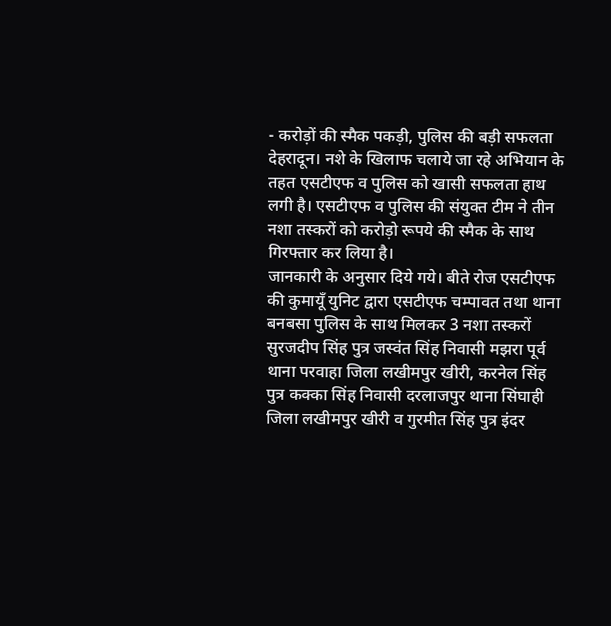- करोड़ों की स्मैक पकड़ी, पुलिस की बड़ी सफलता
देहरादून। नशे के खिलाफ चलाये जा रहे अभियान के तहत एसटीएफ व पुलिस को खासी सफलता हाथ लगी है। एसटीएफ व पुलिस की संयुक्त टीम ने तीन नशा तस्करों को करोड़ो रूपये की स्मैक के साथ गिरफ्तार कर लिया है।
जानकारी के अनुसार दिये गये। बीते रोज एसटीएफ की कुमायूँ युनिट द्वारा एसटीएफ चम्पावत तथा थाना बनबसा पुलिस के साथ मिलकर 3 नशा तस्करों सुरजदीप सिंह पुत्र जस्वंत सिंह निवासी मझरा पूर्व थाना परवाहा जिला लखीमपुर खीरी, करनेल सिंह पुत्र कक्का सिंह निवासी दरलाजपुर थाना सिंघाही जिला लखीमपुर खीरी व गुरमीत सिंह पुत्र इंदर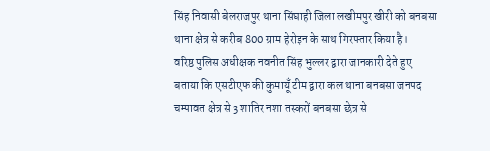सिंह निवासी बेलराजपुर थाना सिंघाही जिला लखीमपुर खीरी को बनबसा थाना क्षेत्र से करीब 800 ग्राम हेरोइन के साथ गिरफ्तार किया है।
वरिष्ठ पुलिस अधीक्षक नवनीत सिंह भुल्लर द्वारा जानकारी देते हुए बताया कि एसटीएफ की कुमायूँ टीम द्वारा कल थाना बनबसा जनपद चम्पावत क्षेत्र से 3 शातिर नशा तस्करों बनबसा छेत्र से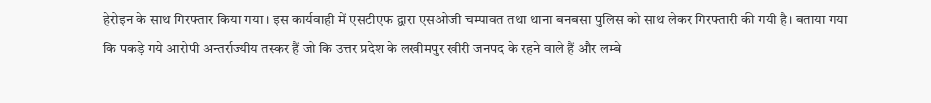हेरोइन के साथ गिरफ्तार किया गया। इस कार्यवाही में एसटीएफ द्वारा एसओजी चम्पावत तथा थाना बनबसा पुलिस को साथ लेकर गिरफ्तारी की गयी है। बताया गया कि पकड़े गये आरोपी अन्तर्राज्यीय तस्कर हैं जो कि उत्तर प्रदेश के लखीमपुर खीरी जनपद के रहने वाले हैं और लम्बे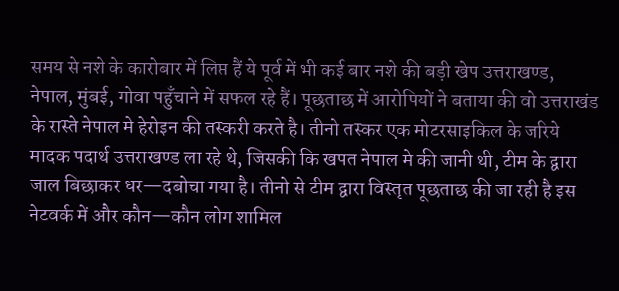समय से नशे के कारोबार में लिप्त हैं ये पूर्व में भी कई बार नशे की बड़ी खेप उत्तराखण्ड, नेपाल, मुंबई, गोवा पहुँचाने में सफल रहे हैं। पूछताछ में आरोपियों ने बताया की वो उत्तराखंड के रास्ते नेपाल मे हेरोइन की तस्करी करते है। तीनो तस्कर एक मोटरसाइकिल के जरिये मादक पदार्थ उत्तराखण्ड ला रहे थे, जिसकी कि खपत नेपाल मे की जानी थी, टीम के द्वारा जाल बिछाकर धर—दबोचा गया है। तीनो से टीम द्वारा विस्तृत पूछताछ की जा रही है इस नेटवर्क में और कौन—कौन लोग शामिल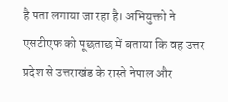है पता लगाया जा रहा है। अभियुक्तो ने एसटीएफ को पूछताछ में बताया कि वह उत्तर प्रदेश से उत्तराखंड के रास्ते नेपाल और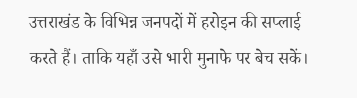उत्तराखंड के विभिन्न जनपदों में हरोइन की सप्लाई करते हैं। ताकि यहाँ उसे भारी मुनाफे पर बेच सकें।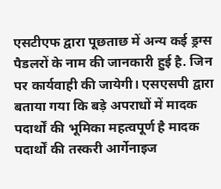एसटीएफ द्वारा पूछताछ में अन्य कई ड्रग्स पैडलरों के नाम की जानकारी हुई है. जिन पर कार्यवाही की जायेगी। एसएसपी द्वारा बताया गया कि बड़े अपराधों में मादक पदार्थों की भूमिका महत्वपूर्ण है मादक पदार्थों की तस्करी आर्गेनाइज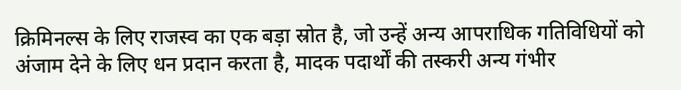क्रिमिनल्स के लिए राजस्व का एक बड़ा स्रोत है, जो उन्हें अन्य आपराधिक गतिविधियों को अंजाम देने के लिए धन प्रदान करता है, मादक पदार्थों की तस्करी अन्य गंभीर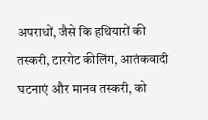अपराधों, जैसे कि हथियारों की तस्करी, टारगेट कीलिंग, आतंकवादी घटनाएं और मानव तस्करी, को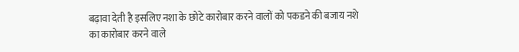बढ़ावा देती है इसलिए नशा के छोटे कारोबार करने वालों को पकडने की बजाय नशे का कारोबार करने वाले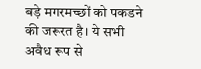बड़े मगरमच्छों को पकडने की जरूरत है। ये सभी अवैध रूप से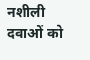नशीली दवाओं को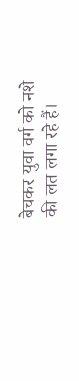बेचकर युवा वर्ग को नशे की लत लगा रहे हैं।